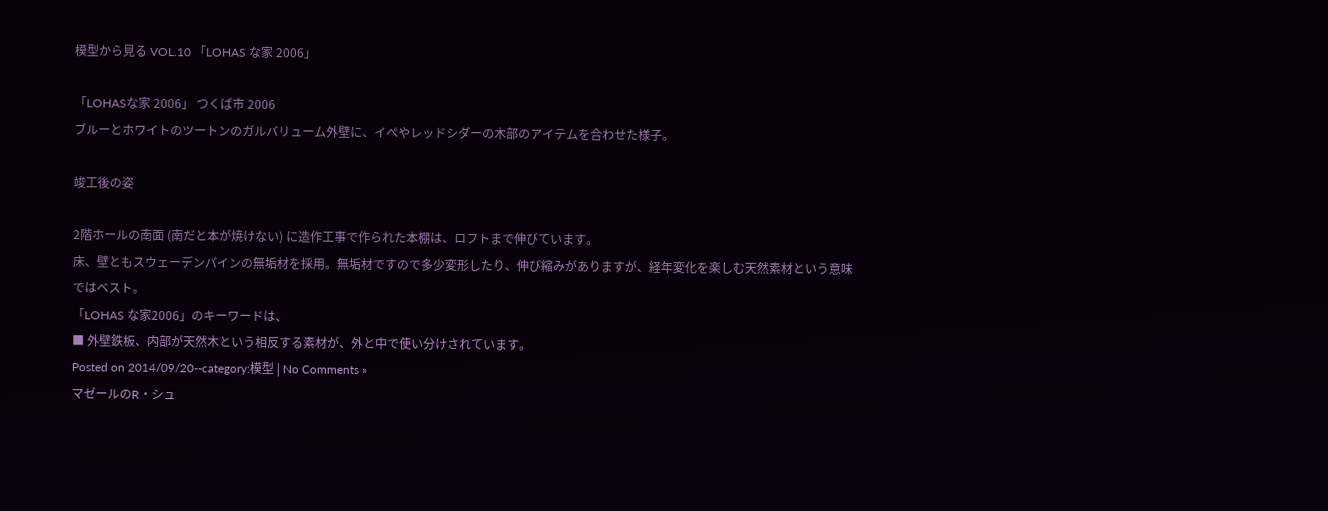模型から見る VOL.10 「LOHAS な家 2006」

「LOHASな家 2006」 つくば市 2006
ブルーとホワイトのツートンのガルバリューム外壁に、イぺやレッドシダーの木部のアイテムを合わせた様子。

竣工後の姿

2階ホールの南面 (南だと本が焼けない) に造作工事で作られた本棚は、ロフトまで伸びています。
床、壁ともスウェーデンパインの無垢材を採用。無垢材ですので多少変形したり、伸び縮みがありますが、経年変化を楽しむ天然素材という意味ではベスト。
「LOHAS な家2006」のキーワードは、
■ 外壁鉄板、内部が天然木という相反する素材が、外と中で使い分けされています。
Posted on 2014/09/20--category:模型 | No Comments »
マゼールのR・シュ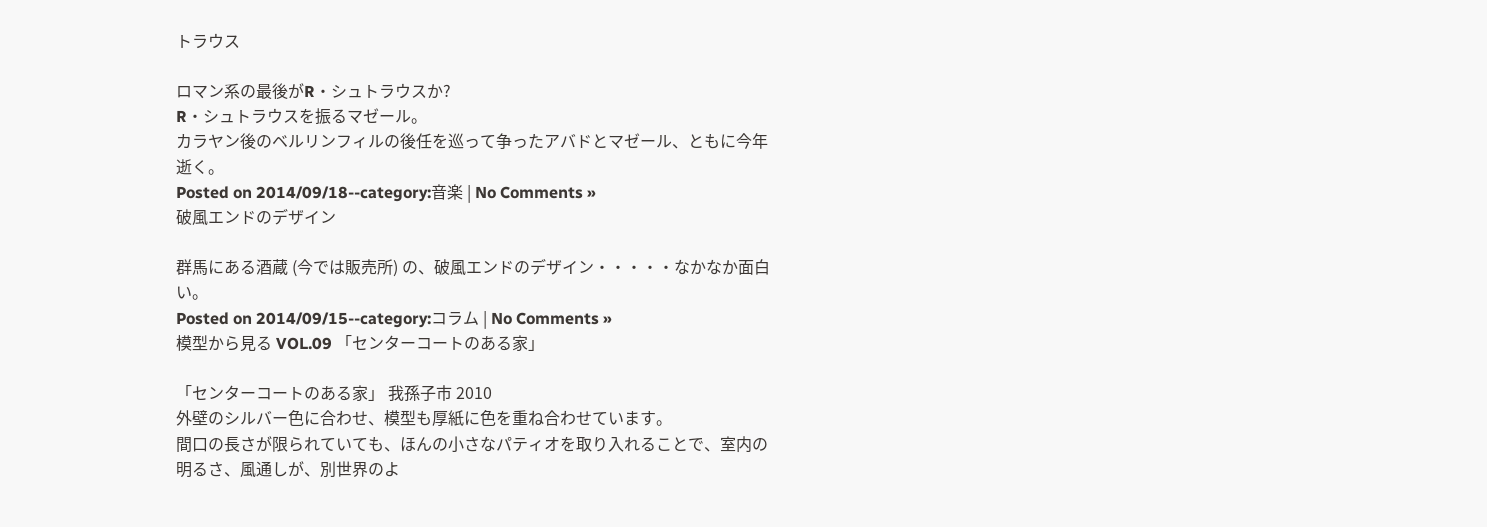トラウス

ロマン系の最後がR・シュトラウスか?
R・シュトラウスを振るマゼール。
カラヤン後のベルリンフィルの後任を巡って争ったアバドとマゼール、ともに今年逝く。
Posted on 2014/09/18--category:音楽 | No Comments »
破風エンドのデザイン

群馬にある酒蔵 (今では販売所) の、破風エンドのデザイン・・・・・なかなか面白い。
Posted on 2014/09/15--category:コラム | No Comments »
模型から見る VOL.09 「センターコートのある家」

「センターコートのある家」 我孫子市 2010
外壁のシルバー色に合わせ、模型も厚紙に色を重ね合わせています。
間口の長さが限られていても、ほんの小さなパティオを取り入れることで、室内の明るさ、風通しが、別世界のよ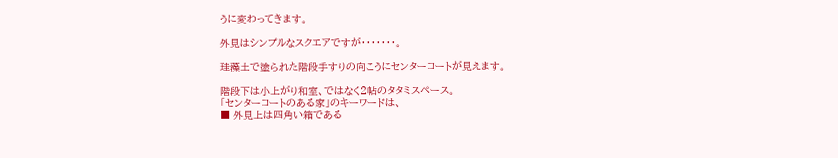うに変わってきます。

外見はシンプルなスクエアですが・・・・・・・。

珪藻土で塗られた階段手すりの向こうにセンターコートが見えます。

階段下は小上がり和室、ではなく2帖のタタミスペース。
「センターコートのある家」のキーワードは、
■ 外見上は四角い箱である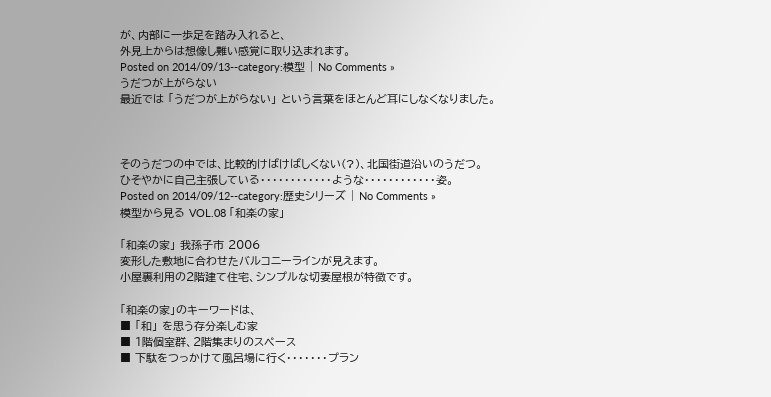が、内部に一歩足を踏み入れると、
外見上からは想像し難い感覚に取り込まれます。
Posted on 2014/09/13--category:模型 | No Comments »
うだつが上がらない
最近では 「うだつが上がらない」 という言葉をほとんど耳にしなくなりました。



そのうだつの中では、比較的けばけばしくない(?)、北国街道沿いのうだつ。
ひそやかに自己主張している・・・・・・・・・・・・ような・・・・・・・・・・・・姿。
Posted on 2014/09/12--category:歴史シリーズ | No Comments »
模型から見る VOL.08 「和楽の家」

「和楽の家」 我孫子市 2006
変形した敷地に合わせたバルコニーラインが見えます。
小屋裏利用の2階建て住宅、シンプルな切妻屋根が特徴です。

「和楽の家」のキーワードは、
■ 「和」 を思う存分楽しむ家
■ 1階個室群、2階集まりのスペース
■ 下駄をつっかけて風呂場に行く・・・・・・・プラン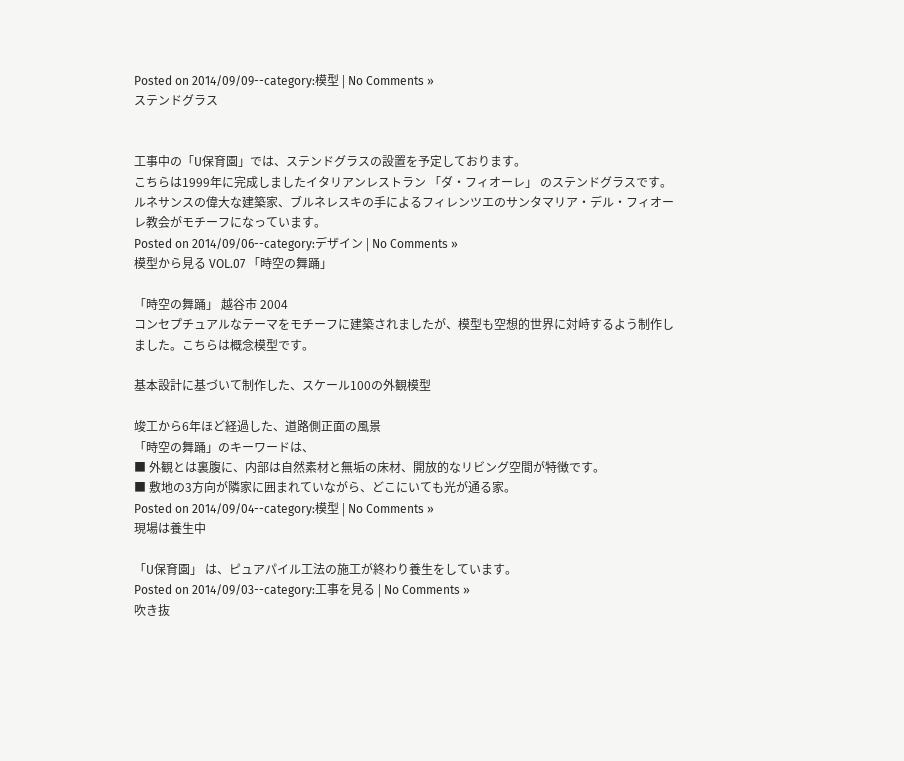Posted on 2014/09/09--category:模型 | No Comments »
ステンドグラス


工事中の「U保育園」では、ステンドグラスの設置を予定しております。
こちらは1999年に完成しましたイタリアンレストラン 「ダ・フィオーレ」 のステンドグラスです。
ルネサンスの偉大な建築家、ブルネレスキの手によるフィレンツエのサンタマリア・デル・フィオーレ教会がモチーフになっています。
Posted on 2014/09/06--category:デザイン | No Comments »
模型から見る VOL.07 「時空の舞踊」

「時空の舞踊」 越谷市 2004
コンセプチュアルなテーマをモチーフに建築されましたが、模型も空想的世界に対峙するよう制作しました。こちらは概念模型です。

基本設計に基づいて制作した、スケール100の外観模型

竣工から6年ほど経過した、道路側正面の風景
「時空の舞踊」のキーワードは、
■ 外観とは裏腹に、内部は自然素材と無垢の床材、開放的なリビング空間が特徴です。
■ 敷地の3方向が隣家に囲まれていながら、どこにいても光が通る家。
Posted on 2014/09/04--category:模型 | No Comments »
現場は養生中

「U保育園」 は、ピュアパイル工法の施工が終わり養生をしています。
Posted on 2014/09/03--category:工事を見る | No Comments »
吹き抜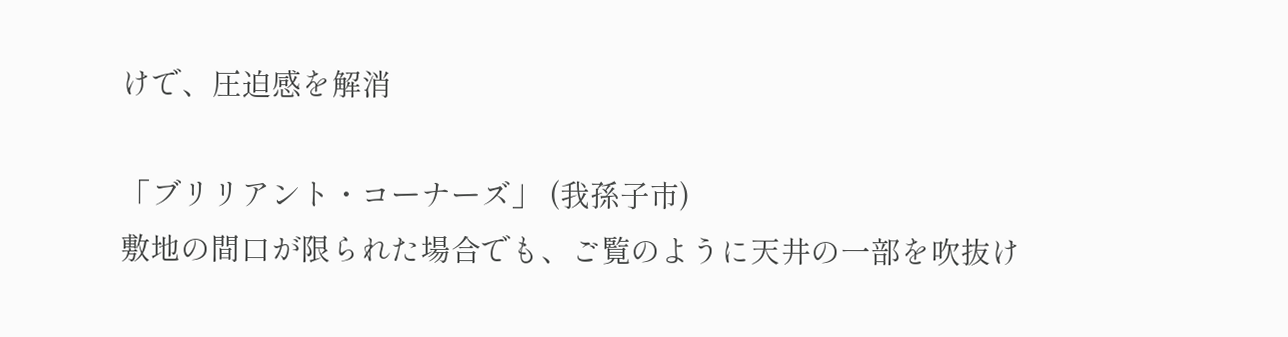けで、圧迫感を解消

「ブリリアント・コーナーズ」 (我孫子市)
敷地の間口が限られた場合でも、ご覧のように天井の一部を吹抜け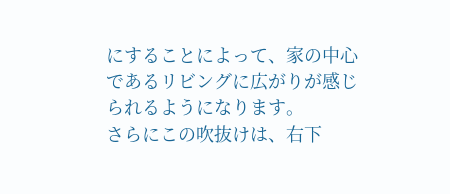にすることによって、家の中心であるリビングに広がりが感じられるようになります。
さらにこの吹抜けは、右下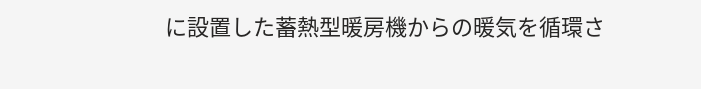に設置した蓄熱型暖房機からの暖気を循環さ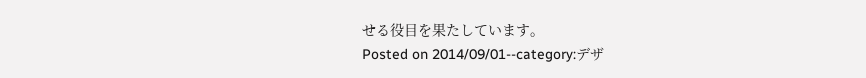せる役目を果たしています。
Posted on 2014/09/01--category:デザ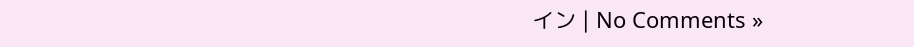イン | No Comments »